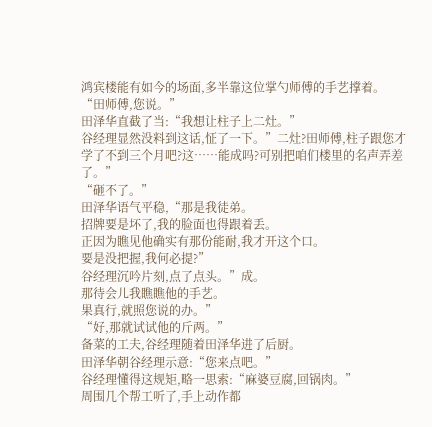鸿宾楼能有如今的场面,多半靠这位掌勺师傅的手艺撑着。
“田师傅,您说。”
田泽华直截了当:“我想让柱子上二灶。”
谷经理显然没料到这话,怔了一下。”二灶?田师傅,柱子跟您才学了不到三个月吧?这……能成吗?可别把咱们楼里的名声弄差了。”
“砸不了。”
田泽华语气平稳,“那是我徒弟。
招牌要是坏了,我的脸面也得跟着丢。
正因为瞧见他确实有那份能耐,我才开这个口。
要是没把握,我何必提?”
谷经理沉吟片刻,点了点头。”成。
那待会儿我瞧瞧他的手艺。
果真行,就照您说的办。”
“好,那就试试他的斤两。”
备菜的工夫,谷经理随着田泽华进了后厨。
田泽华朝谷经理示意:“您来点吧。”
谷经理懂得这规矩,略一思索:“麻婆豆腐,回锅肉。”
周围几个帮工听了,手上动作都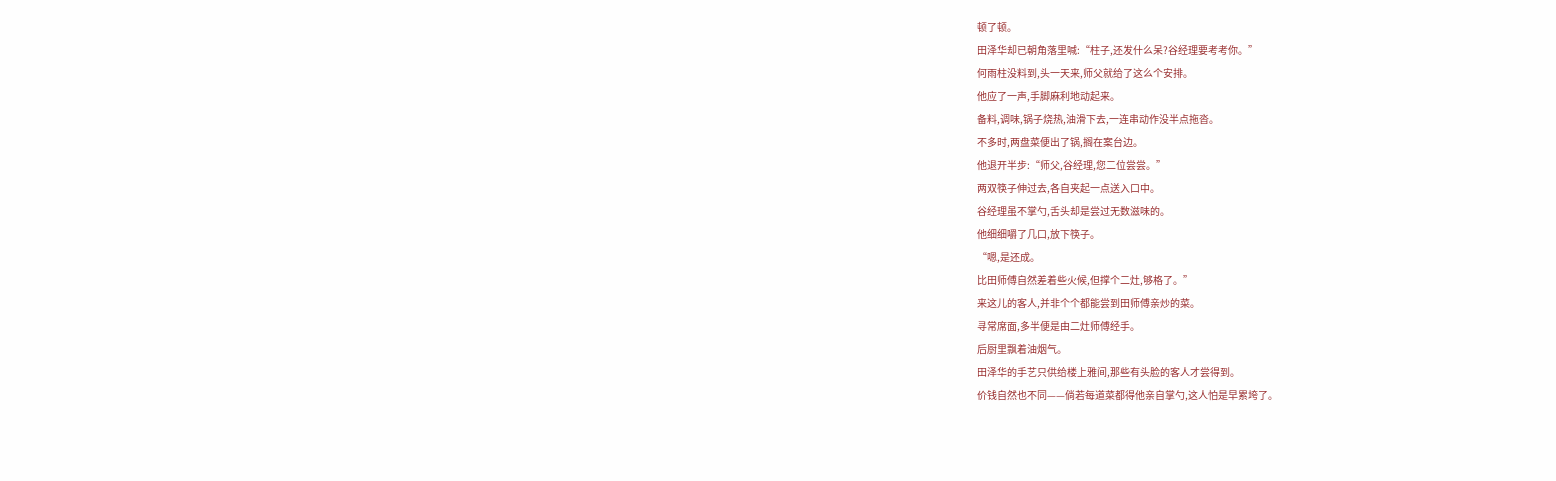顿了顿。
田泽华却已朝角落里喊:“柱子,还发什么呆?谷经理要考考你。”
何雨柱没料到,头一天来,师父就给了这么个安排。
他应了一声,手脚麻利地动起来。
备料,调味,锅子烧热,油滑下去,一连串动作没半点拖沓。
不多时,两盘菜便出了锅,搁在案台边。
他退开半步:“师父,谷经理,您二位尝尝。”
两双筷子伸过去,各自夹起一点送入口中。
谷经理虽不掌勺,舌头却是尝过无数滋味的。
他细细嚼了几口,放下筷子。
“嗯,是还成。
比田师傅自然差着些火候,但撑个二灶,够格了。”
来这儿的客人,并非个个都能尝到田师傅亲炒的菜。
寻常席面,多半便是由二灶师傅经手。
后厨里飘着油烟气。
田泽华的手艺只供给楼上雅间,那些有头脸的客人才尝得到。
价钱自然也不同——倘若每道菜都得他亲自掌勺,这人怕是早累垮了。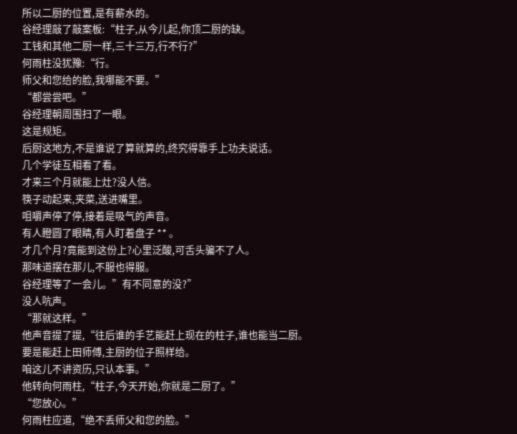所以二厨的位置,是有薪水的。
谷经理敲了敲案板:“柱子,从今儿起,你顶二厨的缺。
工钱和其他二厨一样,三十三万,行不行?”
何雨柱没犹豫:“行。
师父和您给的脸,我哪能不要。”
“都尝尝吧。”
谷经理朝周围扫了一眼。
这是规矩。
后厨这地方,不是谁说了算就算的,终究得靠手上功夫说话。
几个学徒互相看了看。
才来三个月就能上灶?没人信。
筷子动起来,夹菜,送进嘴里。
咀嚼声停了停,接着是吸气的声音。
有人瞪圆了眼睛,有人盯着盘子 ** 。
才几个月?竟能到这份上?心里泛酸,可舌头骗不了人。
那味道摆在那儿,不服也得服。
谷经理等了一会儿。”有不同意的没?”
没人吭声。
“那就这样。”
他声音提了提,“往后谁的手艺能赶上现在的柱子,谁也能当二厨。
要是能赶上田师傅,主厨的位子照样给。
咱这儿不讲资历,只认本事。”
他转向何雨柱,“柱子,今天开始,你就是二厨了。”
“您放心。”
何雨柱应道,“绝不丢师父和您的脸。”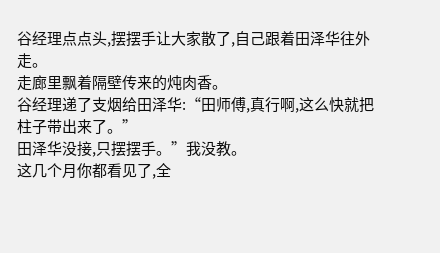谷经理点点头,摆摆手让大家散了,自己跟着田泽华往外走。
走廊里飘着隔壁传来的炖肉香。
谷经理递了支烟给田泽华:“田师傅,真行啊,这么快就把柱子带出来了。”
田泽华没接,只摆摆手。”我没教。
这几个月你都看见了,全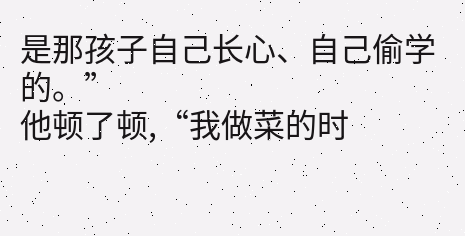是那孩子自己长心、自己偷学的。”
他顿了顿,“我做菜的时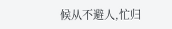候从不避人,忙归